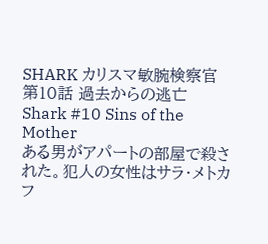SHARK カリスマ敏腕検察官 第10話 過去からの逃亡
Shark #10 Sins of the Mother
ある男がアパートの部屋で殺された。犯人の女性はサラ・メトカフ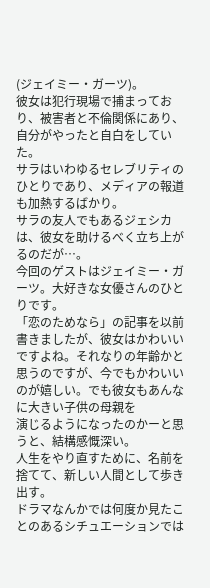(ジェイミー・ガーツ)。
彼女は犯行現場で捕まっており、被害者と不倫関係にあり、自分がやったと自白をしていた。
サラはいわゆるセレブリティのひとりであり、メディアの報道も加熱するばかり。
サラの友人でもあるジェシカは、彼女を助けるべく立ち上がるのだが…。
今回のゲストはジェイミー・ガーツ。大好きな女優さんのひとりです。
「恋のためなら」の記事を以前書きましたが、彼女はかわいいですよね。それなりの年齢かと
思うのですが、今でもかわいいのが嬉しい。でも彼女もあんなに大きい子供の母親を
演じるようになったのかーと思うと、結構感慨深い。
人生をやり直すために、名前を捨てて、新しい人間として歩き出す。
ドラマなんかでは何度か見たことのあるシチュエーションでは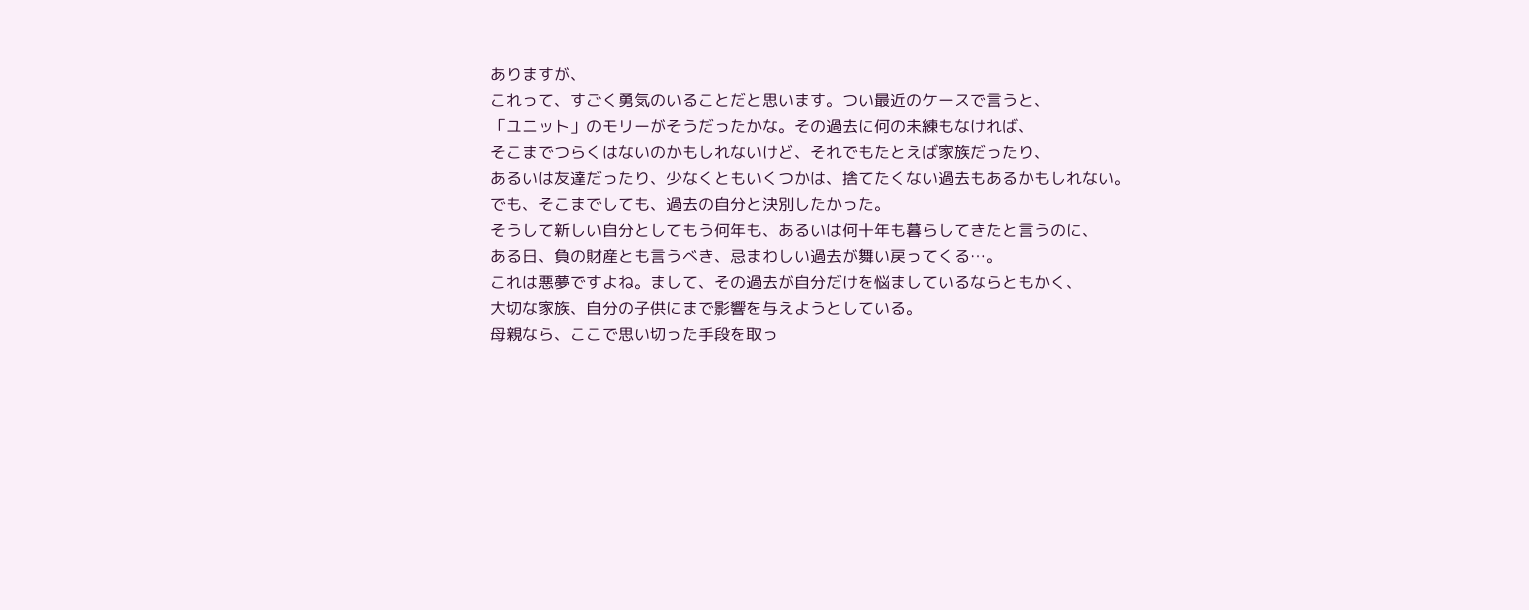ありますが、
これって、すごく勇気のいることだと思います。つい最近のケースで言うと、
「ユニット」のモリーがそうだったかな。その過去に何の未練もなければ、
そこまでつらくはないのかもしれないけど、それでもたとえば家族だったり、
あるいは友達だったり、少なくともいくつかは、捨てたくない過去もあるかもしれない。
でも、そこまでしても、過去の自分と決別したかった。
そうして新しい自分としてもう何年も、あるいは何十年も暮らしてきたと言うのに、
ある日、負の財産とも言うべき、忌まわしい過去が舞い戻ってくる…。
これは悪夢ですよね。まして、その過去が自分だけを悩ましているならともかく、
大切な家族、自分の子供にまで影響を与えようとしている。
母親なら、ここで思い切った手段を取っ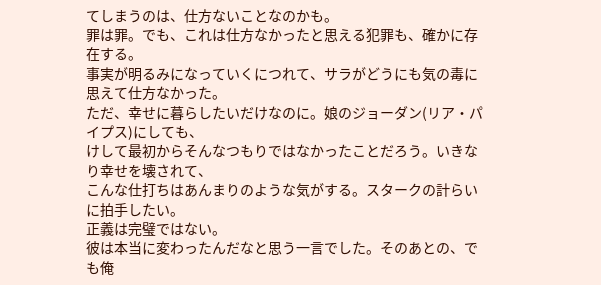てしまうのは、仕方ないことなのかも。
罪は罪。でも、これは仕方なかったと思える犯罪も、確かに存在する。
事実が明るみになっていくにつれて、サラがどうにも気の毒に思えて仕方なかった。
ただ、幸せに暮らしたいだけなのに。娘のジョーダン(リア・パイプス)にしても、
けして最初からそんなつもりではなかったことだろう。いきなり幸せを壊されて、
こんな仕打ちはあんまりのような気がする。スタークの計らいに拍手したい。
正義は完璧ではない。
彼は本当に変わったんだなと思う一言でした。そのあとの、でも俺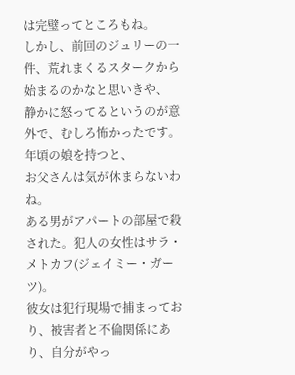は完璧ってところもね。
しかし、前回のジュリーの一件、荒れまくるスタークから始まるのかなと思いきや、
静かに怒ってるというのが意外で、むしろ怖かったです。年頃の娘を持つと、
お父さんは気が休まらないわね。
ある男がアパートの部屋で殺された。犯人の女性はサラ・メトカフ(ジェイミー・ガーツ)。
彼女は犯行現場で捕まっており、被害者と不倫関係にあり、自分がやっ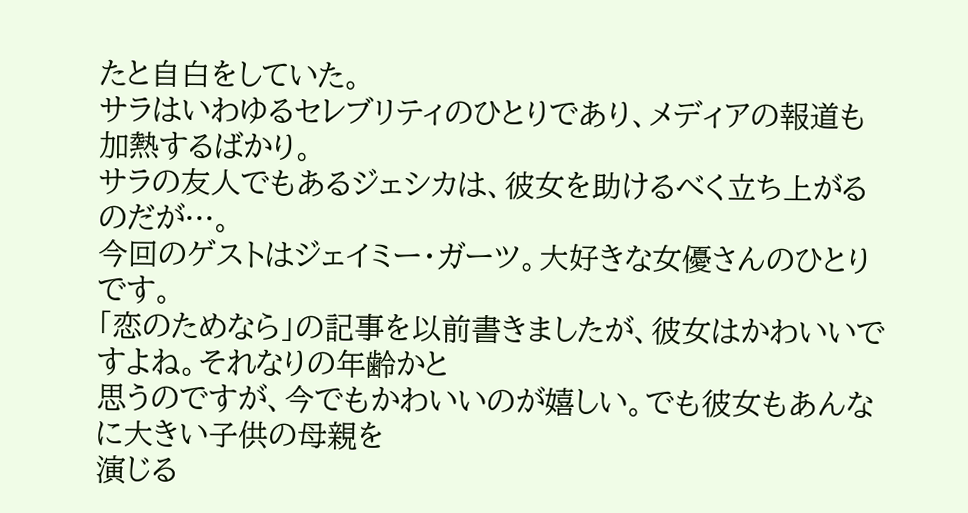たと自白をしていた。
サラはいわゆるセレブリティのひとりであり、メディアの報道も加熱するばかり。
サラの友人でもあるジェシカは、彼女を助けるべく立ち上がるのだが…。
今回のゲストはジェイミー・ガーツ。大好きな女優さんのひとりです。
「恋のためなら」の記事を以前書きましたが、彼女はかわいいですよね。それなりの年齢かと
思うのですが、今でもかわいいのが嬉しい。でも彼女もあんなに大きい子供の母親を
演じる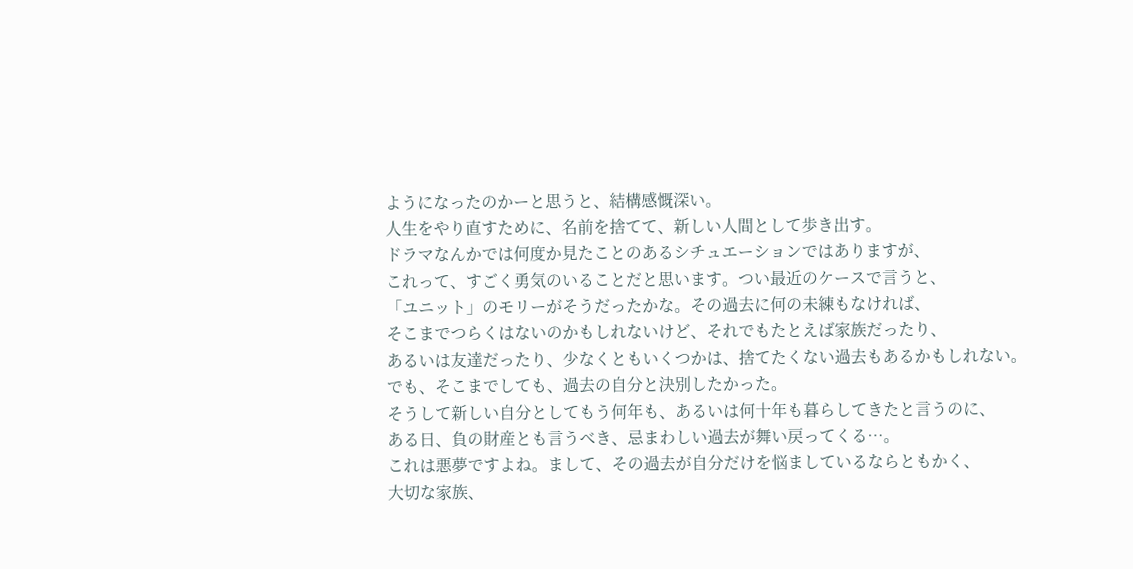ようになったのかーと思うと、結構感慨深い。
人生をやり直すために、名前を捨てて、新しい人間として歩き出す。
ドラマなんかでは何度か見たことのあるシチュエーションではありますが、
これって、すごく勇気のいることだと思います。つい最近のケースで言うと、
「ユニット」のモリーがそうだったかな。その過去に何の未練もなければ、
そこまでつらくはないのかもしれないけど、それでもたとえば家族だったり、
あるいは友達だったり、少なくともいくつかは、捨てたくない過去もあるかもしれない。
でも、そこまでしても、過去の自分と決別したかった。
そうして新しい自分としてもう何年も、あるいは何十年も暮らしてきたと言うのに、
ある日、負の財産とも言うべき、忌まわしい過去が舞い戻ってくる…。
これは悪夢ですよね。まして、その過去が自分だけを悩ましているならともかく、
大切な家族、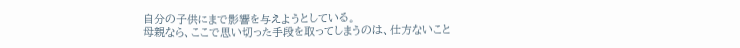自分の子供にまで影響を与えようとしている。
母親なら、ここで思い切った手段を取ってしまうのは、仕方ないこと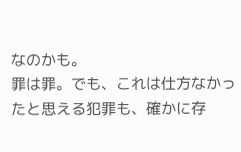なのかも。
罪は罪。でも、これは仕方なかったと思える犯罪も、確かに存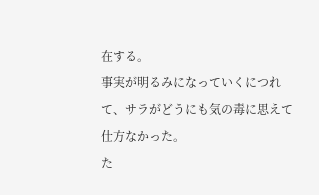在する。
事実が明るみになっていくにつれて、サラがどうにも気の毒に思えて仕方なかった。
た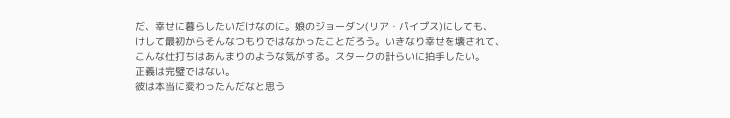だ、幸せに暮らしたいだけなのに。娘のジョーダン(リア・パイプス)にしても、
けして最初からそんなつもりではなかったことだろう。いきなり幸せを壊されて、
こんな仕打ちはあんまりのような気がする。スタークの計らいに拍手したい。
正義は完璧ではない。
彼は本当に変わったんだなと思う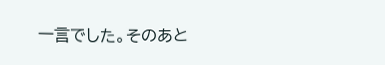一言でした。そのあと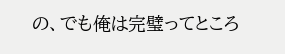の、でも俺は完璧ってところ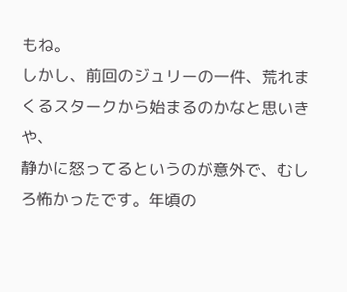もね。
しかし、前回のジュリーの一件、荒れまくるスタークから始まるのかなと思いきや、
静かに怒ってるというのが意外で、むしろ怖かったです。年頃の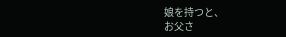娘を持つと、
お父さ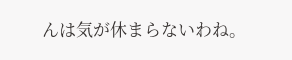んは気が休まらないわね。